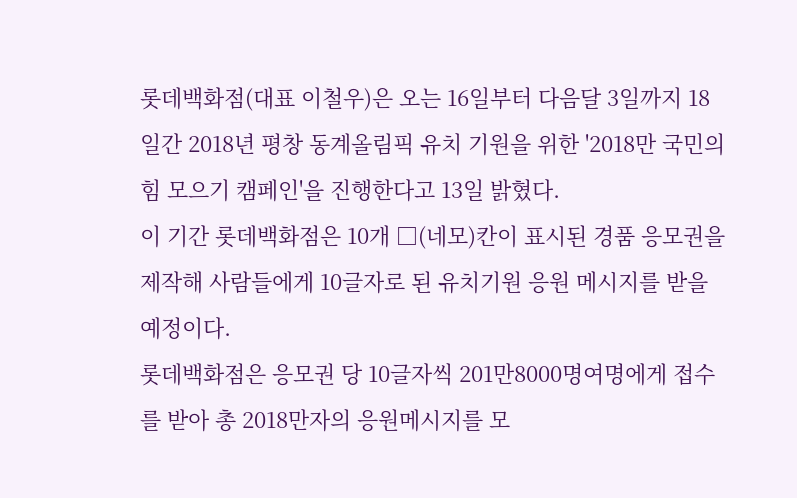롯데백화점(대표 이철우)은 오는 16일부터 다음달 3일까지 18일간 2018년 평창 동계올림픽 유치 기원을 위한 '2018만 국민의 힘 모으기 캠페인'을 진행한다고 13일 밝혔다.
이 기간 롯데백화점은 10개 □(네모)칸이 표시된 경품 응모권을 제작해 사람들에게 10글자로 된 유치기원 응원 메시지를 받을 예정이다.
롯데백화점은 응모권 당 10글자씩 201만8000명여명에게 접수를 받아 총 2018만자의 응원메시지를 모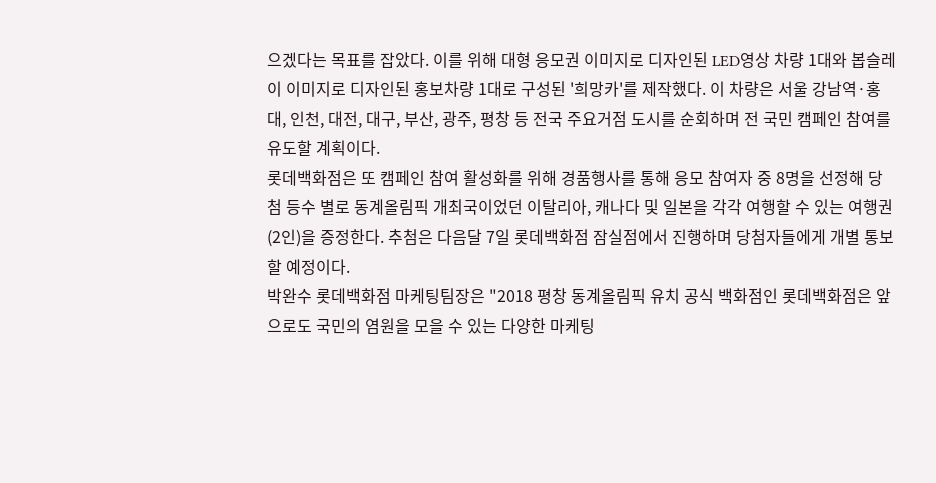으겠다는 목표를 잡았다. 이를 위해 대형 응모권 이미지로 디자인된 LED영상 차량 1대와 봅슬레이 이미지로 디자인된 홍보차량 1대로 구성된 '희망카'를 제작했다. 이 차량은 서울 강남역·홍대, 인천, 대전, 대구, 부산, 광주, 평창 등 전국 주요거점 도시를 순회하며 전 국민 캠페인 참여를 유도할 계획이다.
롯데백화점은 또 캠페인 참여 활성화를 위해 경품행사를 통해 응모 참여자 중 8명을 선정해 당첨 등수 별로 동계올림픽 개최국이었던 이탈리아, 캐나다 및 일본을 각각 여행할 수 있는 여행권(2인)을 증정한다. 추첨은 다음달 7일 롯데백화점 잠실점에서 진행하며 당첨자들에게 개별 통보할 예정이다.
박완수 롯데백화점 마케팅팀장은 "2018 평창 동계올림픽 유치 공식 백화점인 롯데백화점은 앞으로도 국민의 염원을 모을 수 있는 다양한 마케팅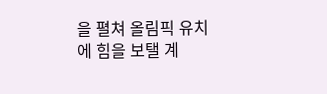을 펼쳐 올림픽 유치에 힘을 보탤 계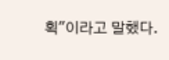획"이라고 말했다.